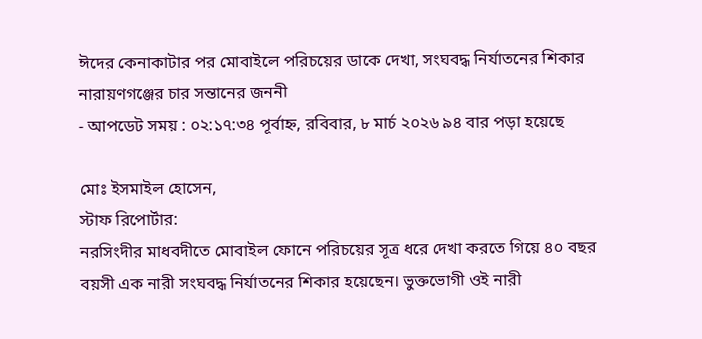ঈদের কেনাকাটার পর মোবাইলে পরিচয়ের ডাকে দেখা, সংঘবদ্ধ নির্যাতনের শিকার নারায়ণগঞ্জের চার সন্তানের জননী
- আপডেট সময় : ০২:১৭:৩৪ পূর্বাহ্ন, রবিবার, ৮ মার্চ ২০২৬ ৯৪ বার পড়া হয়েছে

মোঃ ইসমাইল হোসেন,
স্টাফ রিপোর্টার:
নরসিংদীর মাধবদীতে মোবাইল ফোনে পরিচয়ের সূত্র ধরে দেখা করতে গিয়ে ৪০ বছর বয়সী এক নারী সংঘবদ্ধ নির্যাতনের শিকার হয়েছেন। ভুক্তভোগী ওই নারী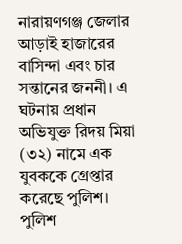নারায়ণগঞ্জ জেলার আড়াই হাজারের বাসিন্দা এবং চার সন্তানের জননী। এ ঘটনায় প্রধান অভিযুক্ত রিদয় মিয়া (৩২) নামে এক যুবককে গ্রেপ্তার করেছে পুলিশ।
পুলিশ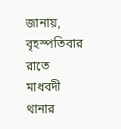জানায়, বৃহস্পতিবার রাতে মাধবদী থানার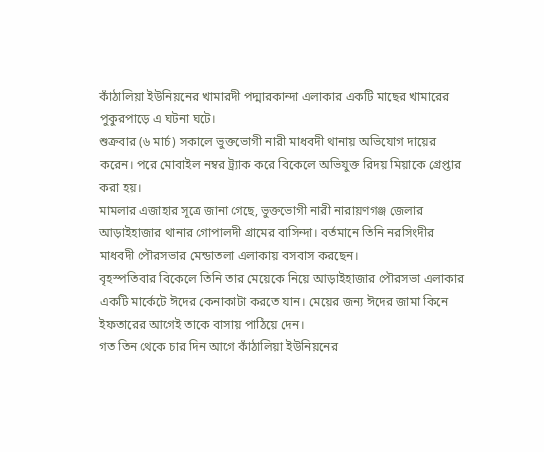কাঁঠালিয়া ইউনিয়নের খামারদী পদ্মারকান্দা এলাকার একটি মাছের খামারের পুকুরপাড়ে এ ঘটনা ঘটে।
শুক্রবার (৬ মার্চ) সকালে ভুক্তভোগী নারী মাধবদী থানায় অভিযোগ দায়ের করেন। পরে মোবাইল নম্বর ট্র্যাক করে বিকেলে অভিযুক্ত রিদয় মিয়াকে গ্রেপ্তার করা হয়।
মামলার এজাহার সূত্রে জানা গেছে, ভুক্তভোগী নারী নারায়ণগঞ্জ জেলার আড়াইহাজার থানার গোপালদী গ্রামের বাসিন্দা। বর্তমানে তিনি নরসিংদীর মাধবদী পৌরসভার মেন্ডাতলা এলাকায় বসবাস করছেন।
বৃহস্পতিবার বিকেলে তিনি তার মেয়েকে নিয়ে আড়াইহাজার পৌরসভা এলাকার একটি মার্কেটে ঈদের কেনাকাটা করতে যান। মেয়ের জন্য ঈদের জামা কিনে ইফতারের আগেই তাকে বাসায় পাঠিয়ে দেন।
গত তিন থেকে চার দিন আগে কাঁঠালিয়া ইউনিয়নের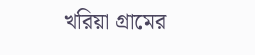খরিয়া গ্রামের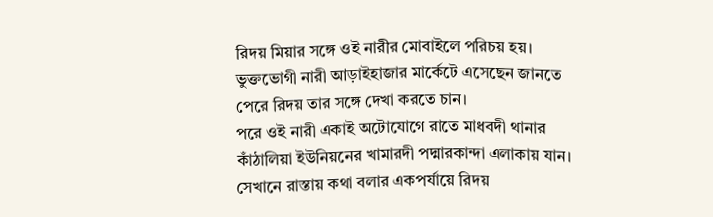রিদয় মিয়ার সঙ্গে ওই নারীর মোবাইলে পরিচয় হয়। ভুক্তভোগী নারী আড়াইহাজার মার্কেটে এসেছেন জানতে পেরে রিদয় তার সঙ্গে দেখা করতে চান।
পরে ওই নারী একাই অটোযোগে রাতে মাধবদী থানার কাঁঠালিয়া ইউনিয়নের খামারদী পদ্মারকান্দা এলাকায় যান। সেখানে রাস্তায় কথা বলার একপর্যায়ে রিদয়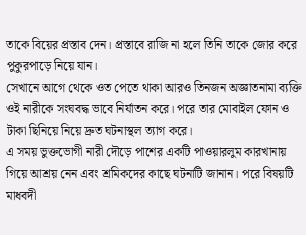তাকে বিয়ের প্রস্তাব দেন। প্রস্তাবে রাজি না হলে তিনি তাকে জোর করে পুকুরপাড়ে নিয়ে যান।
সেখানে আগে থেকে ওত পেতে থাকা আরও তিনজন অজ্ঞাতনামা ব্যক্তি ওই নারীকে সংঘবদ্ধ ভাবে নির্যাতন করে। পরে তার মোবাইল ফোন ও টাকা ছিনিয়ে নিয়ে দ্রুত ঘটনাস্থল ত্যাগ করে।
এ সময় ভুক্তভোগী নারী দৌড়ে পাশের একটি পাওয়ারলুম কারখানায় গিয়ে আশ্রয় নেন এবং শ্রমিকদের কাছে ঘটনাটি জানান। পরে বিষয়টি মাধবদী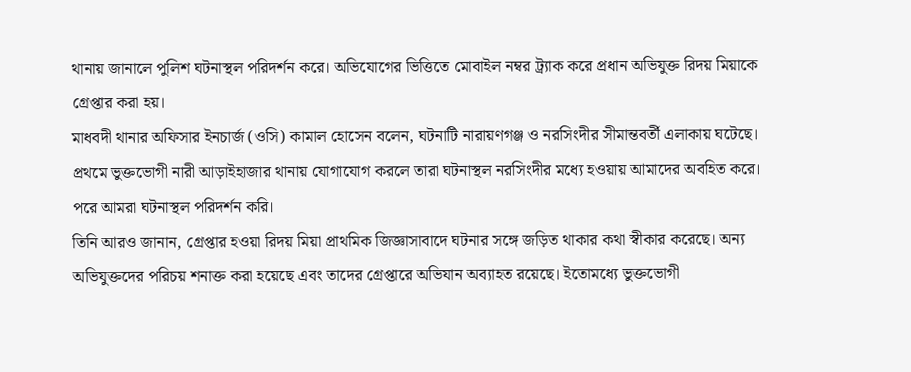থানায় জানালে পুলিশ ঘটনাস্থল পরিদর্শন করে। অভিযোগের ভিত্তিতে মোবাইল নম্বর ট্র্যাক করে প্রধান অভিযুক্ত রিদয় মিয়াকে গ্রেপ্তার করা হয়।
মাধবদী থানার অফিসার ইনচার্জ (ওসি) কামাল হোসেন বলেন, ঘটনাটি নারায়ণগঞ্জ ও নরসিংদীর সীমান্তবর্তী এলাকায় ঘটেছে। প্রথমে ভুক্তভোগী নারী আড়াইহাজার থানায় যোগাযোগ করলে তারা ঘটনাস্থল নরসিংদীর মধ্যে হওয়ায় আমাদের অবহিত করে। পরে আমরা ঘটনাস্থল পরিদর্শন করি।
তিনি আরও জানান, গ্রেপ্তার হওয়া রিদয় মিয়া প্রাথমিক জিজ্ঞাসাবাদে ঘটনার সঙ্গে জড়িত থাকার কথা স্বীকার করেছে। অন্য অভিযুক্তদের পরিচয় শনাক্ত করা হয়েছে এবং তাদের গ্রেপ্তারে অভিযান অব্যাহত রয়েছে। ইতোমধ্যে ভুক্তভোগী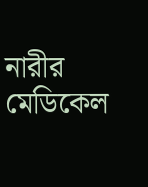নারীর মেডিকেল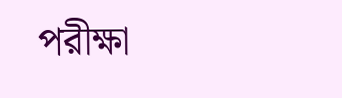পরীক্ষা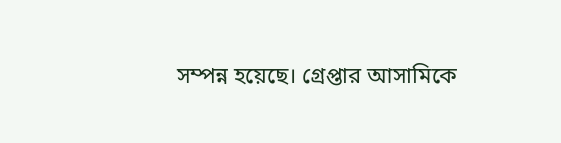সম্পন্ন হয়েছে। গ্রেপ্তার আসামিকে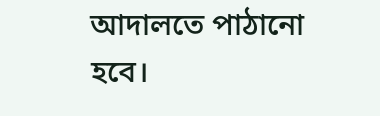আদালতে পাঠানো হবে।